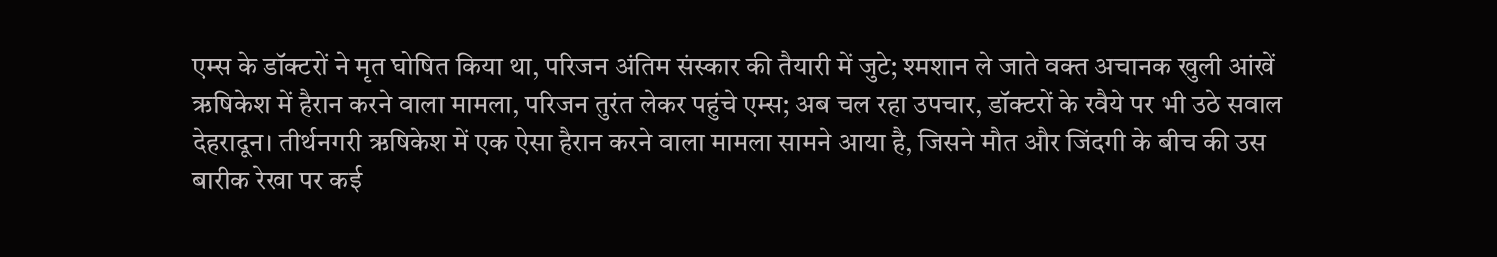एम्स के डॉक्टरों ने मृत घोषित किया था, परिजन अंतिम संस्कार की तैयारी में जुटे; श्मशान ले जाते वक्त अचानक खुली आंखें
ऋषिकेश में हैरान करने वाला मामला, परिजन तुरंत लेकर पहुंचे एम्स; अब चल रहा उपचार, डॉक्टरों के रवैये पर भी उठे सवाल
देहरादून। तीर्थनगरी ऋषिकेश में एक ऐसा हैरान करने वाला मामला सामने आया है, जिसने मौत और जिंदगी के बीच की उस बारीक रेखा पर कई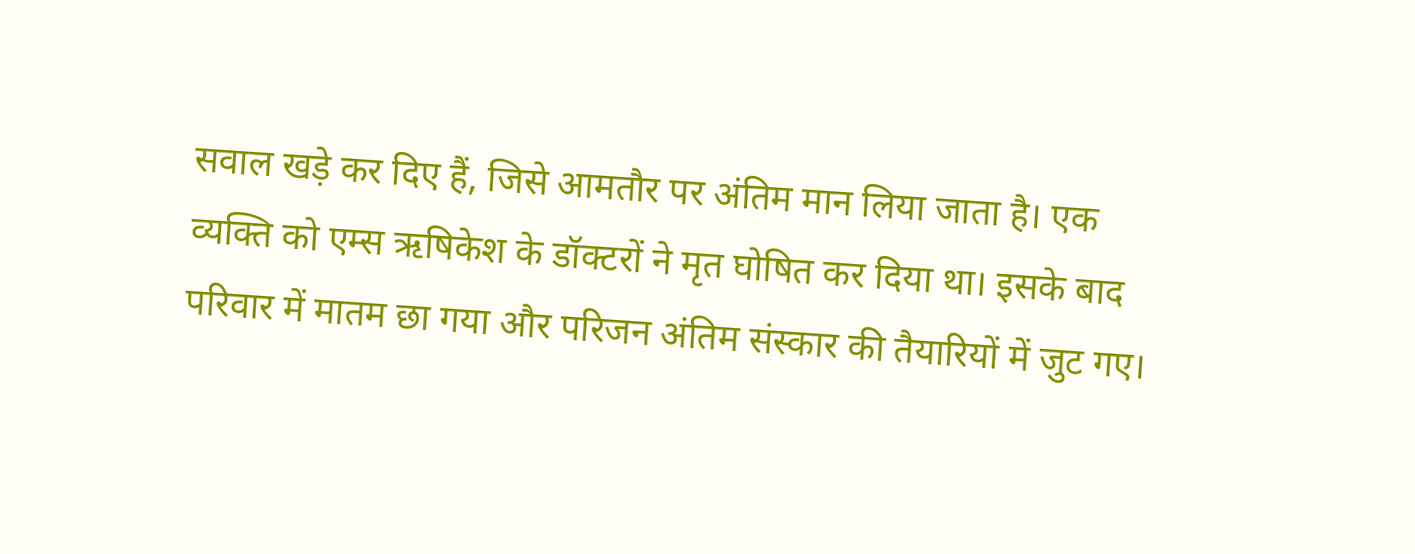सवाल खड़े कर दिए हैं, जिसे आमतौर पर अंतिम मान लिया जाता है। एक व्यक्ति को एम्स ऋषिकेश के डॉक्टरों ने मृत घोषित कर दिया था। इसके बाद परिवार में मातम छा गया और परिजन अंतिम संस्कार की तैयारियों में जुट गए।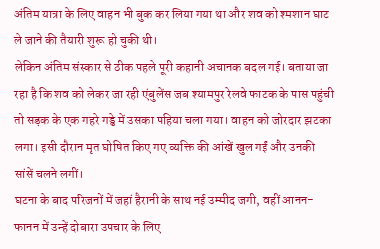अंतिम यात्रा के लिए वाहन भी बुक कर लिया गया था और शव को श्मशान घाट ले जाने की तैयारी शुरू हो चुकी थी।
लेकिन अंतिम संस्कार से ठीक पहले पूरी कहानी अचानक बदल गई। बताया जा रहा है कि शव को लेकर जा रही एंबुलेंस जब श्यामपुर रेलवे फाटक के पास पहुंची तो सड़क के एक गहरे गड्ढे में उसका पहिया चला गया। वाहन को जोरदार झटका लगा। इसी दौरान मृत घोषित किए गए व्यक्ति की आंखें खुल गईं और उनकी सांसें चलने लगीं।
घटना के बाद परिजनों में जहां हैरानी के साथ नई उम्मीद जगी, वहीं आनन-फानन में उन्हें दोबारा उपचार के लिए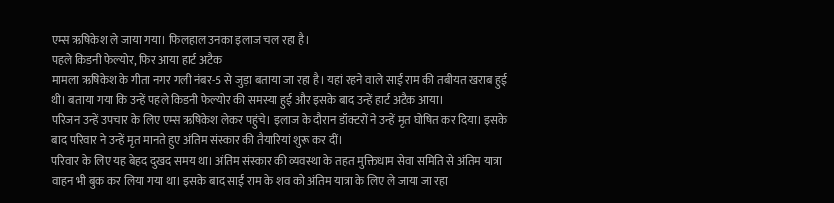एम्स ऋषिकेश ले जाया गया। फिलहाल उनका इलाज चल रहा है।
पहले किडनी फेल्योर, फिर आया हार्ट अटैक
मामला ऋषिकेश के गीता नगर गली नंबर-5 से जुड़ा बताया जा रहा है। यहां रहने वाले साईं राम की तबीयत खराब हुई थी। बताया गया कि उन्हें पहले किडनी फेल्योर की समस्या हुई और इसके बाद उन्हें हार्ट अटैक आया।
परिजन उन्हें उपचार के लिए एम्स ऋषिकेश लेकर पहुंचे। इलाज के दौरान डॉक्टरों ने उन्हें मृत घोषित कर दिया। इसके बाद परिवार ने उन्हें मृत मानते हुए अंतिम संस्कार की तैयारियां शुरू कर दीं।
परिवार के लिए यह बेहद दुखद समय था। अंतिम संस्कार की व्यवस्था के तहत मुक्तिधाम सेवा समिति से अंतिम यात्रा वाहन भी बुक कर लिया गया था। इसके बाद साईं राम के शव को अंतिम यात्रा के लिए ले जाया जा रहा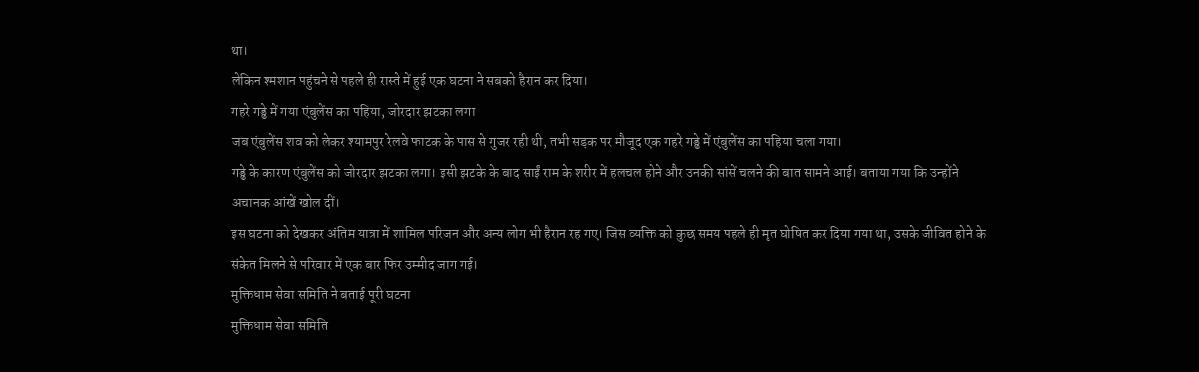था।
लेकिन श्मशान पहुंचने से पहले ही रास्ते में हुई एक घटना ने सबको हैरान कर दिया।
गहरे गड्ढे में गया एंबुलेंस का पहिया, जोरदार झटका लगा
जब एंबुलेंस शव को लेकर श्यामपुर रेलवे फाटक के पास से गुजर रही थी, तभी सड़क पर मौजूद एक गहरे गड्ढे में एंबुलेंस का पहिया चला गया।
गड्ढे के कारण एंबुलेंस को जोरदार झटका लगा। इसी झटके के बाद साईं राम के शरीर में हलचल होने और उनकी सांसें चलने की बात सामने आई। बताया गया कि उन्होंने अचानक आंखें खोल दीं।
इस घटना को देखकर अंतिम यात्रा में शामिल परिजन और अन्य लोग भी हैरान रह गए। जिस व्यक्ति को कुछ समय पहले ही मृत घोषित कर दिया गया था, उसके जीवित होने के संकेत मिलने से परिवार में एक बार फिर उम्मीद जाग गई।
मुक्तिधाम सेवा समिति ने बताई पूरी घटना
मुक्तिधाम सेवा समिति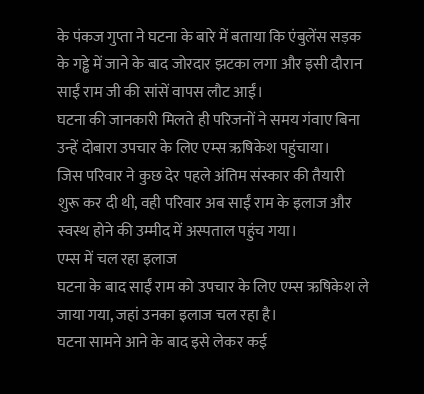के पंकज गुप्ता ने घटना के बारे में बताया कि एंबुलेंस सड़क के गड्ढे में जाने के बाद जोरदार झटका लगा और इसी दौरान साईं राम जी की सांसें वापस लौट आईं।
घटना की जानकारी मिलते ही परिजनों ने समय गंवाए बिना उन्हें दोबारा उपचार के लिए एम्स ऋषिकेश पहुंचाया।
जिस परिवार ने कुछ देर पहले अंतिम संस्कार की तैयारी शुरू कर दी थी, वही परिवार अब साईं राम के इलाज और स्वस्थ होने की उम्मीद में अस्पताल पहुंच गया।
एम्स में चल रहा इलाज
घटना के बाद साईं राम को उपचार के लिए एम्स ऋषिकेश ले जाया गया, जहां उनका इलाज चल रहा है।
घटना सामने आने के बाद इसे लेकर कई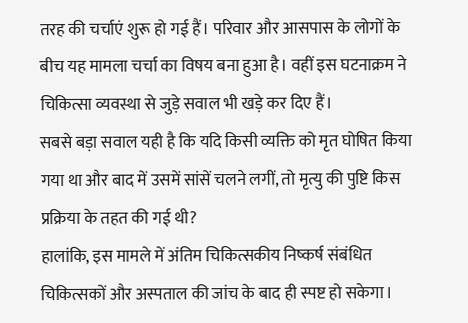तरह की चर्चाएं शुरू हो गई हैं। परिवार और आसपास के लोगों के बीच यह मामला चर्चा का विषय बना हुआ है। वहीं इस घटनाक्रम ने चिकित्सा व्यवस्था से जुड़े सवाल भी खड़े कर दिए हैं।
सबसे बड़ा सवाल यही है कि यदि किसी व्यक्ति को मृत घोषित किया गया था और बाद में उसमें सांसें चलने लगीं, तो मृत्यु की पुष्टि किस प्रक्रिया के तहत की गई थी?
हालांकि, इस मामले में अंतिम चिकित्सकीय निष्कर्ष संबंधित चिकित्सकों और अस्पताल की जांच के बाद ही स्पष्ट हो सकेगा।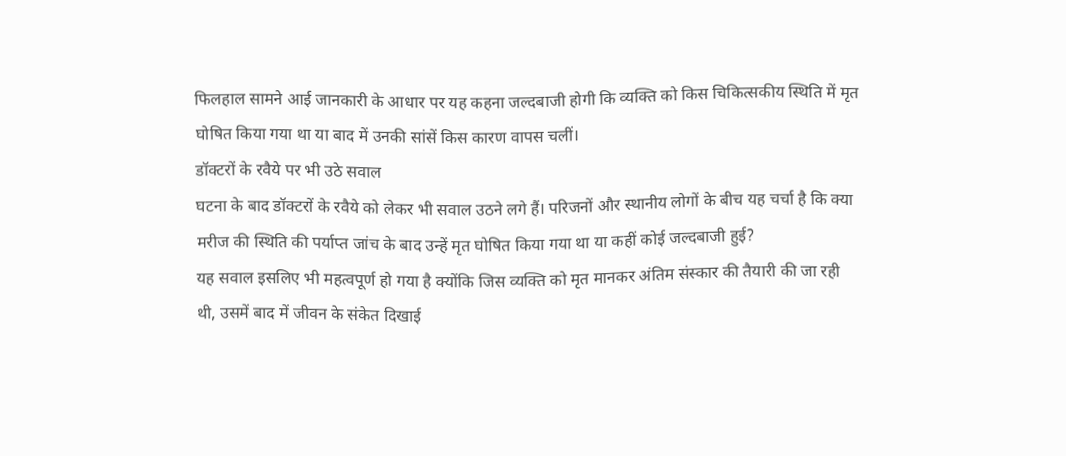फिलहाल सामने आई जानकारी के आधार पर यह कहना जल्दबाजी होगी कि व्यक्ति को किस चिकित्सकीय स्थिति में मृत घोषित किया गया था या बाद में उनकी सांसें किस कारण वापस चलीं।
डॉक्टरों के रवैये पर भी उठे सवाल
घटना के बाद डॉक्टरों के रवैये को लेकर भी सवाल उठने लगे हैं। परिजनों और स्थानीय लोगों के बीच यह चर्चा है कि क्या मरीज की स्थिति की पर्याप्त जांच के बाद उन्हें मृत घोषित किया गया था या कहीं कोई जल्दबाजी हुई?
यह सवाल इसलिए भी महत्वपूर्ण हो गया है क्योंकि जिस व्यक्ति को मृत मानकर अंतिम संस्कार की तैयारी की जा रही थी, उसमें बाद में जीवन के संकेत दिखाई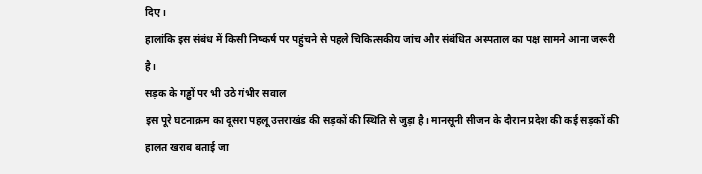दिए।
हालांकि इस संबंध में किसी निष्कर्ष पर पहुंचने से पहले चिकित्सकीय जांच और संबंधित अस्पताल का पक्ष सामने आना जरूरी है।
सड़क के गड्ढों पर भी उठे गंभीर सवाल
इस पूरे घटनाक्रम का दूसरा पहलू उत्तराखंड की सड़कों की स्थिति से जुड़ा है। मानसूनी सीजन के दौरान प्रदेश की कई सड़कों की हालत खराब बताई जा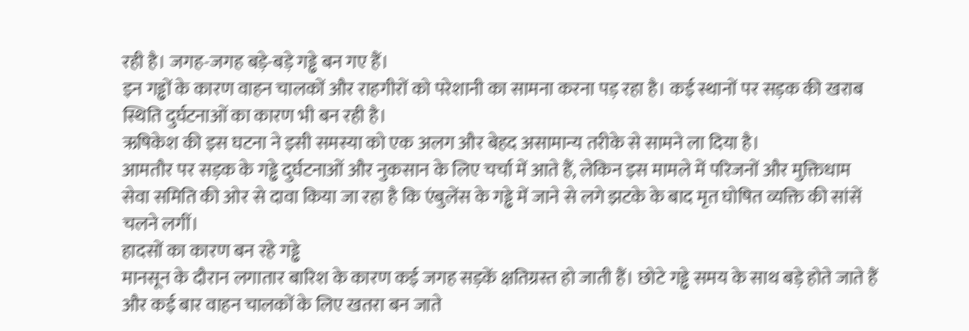रही है। जगह-जगह बड़े-बड़े गड्ढे बन गए हैं।
इन गड्ढों के कारण वाहन चालकों और राहगीरों को परेशानी का सामना करना पड़ रहा है। कई स्थानों पर सड़क की खराब स्थिति दुर्घटनाओं का कारण भी बन रही है।
ऋषिकेश की इस घटना ने इसी समस्या को एक अलग और बेहद असामान्य तरीके से सामने ला दिया है।
आमतौर पर सड़क के गड्ढे दुर्घटनाओं और नुकसान के लिए चर्चा में आते हैं, लेकिन इस मामले में परिजनों और मुक्तिधाम सेवा समिति की ओर से दावा किया जा रहा है कि एंबुलेंस के गड्ढे में जाने से लगे झटके के बाद मृत घोषित व्यक्ति की सांसें चलने लगीं।
हादसों का कारण बन रहे गड्ढे
मानसून के दौरान लगातार बारिश के कारण कई जगह सड़कें क्षतिग्रस्त हो जाती हैं। छोटे गड्ढे समय के साथ बड़े होते जाते हैं और कई बार वाहन चालकों के लिए खतरा बन जाते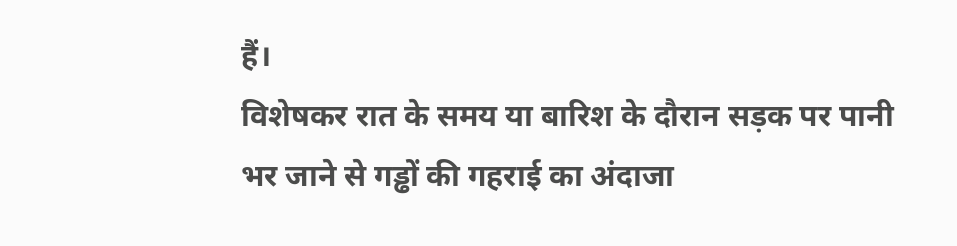हैं।
विशेषकर रात के समय या बारिश के दौरान सड़क पर पानी भर जाने से गड्ढों की गहराई का अंदाजा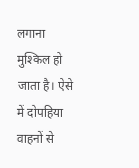लगाना मुश्किल हो जाता है। ऐसे में दोपहिया वाहनों से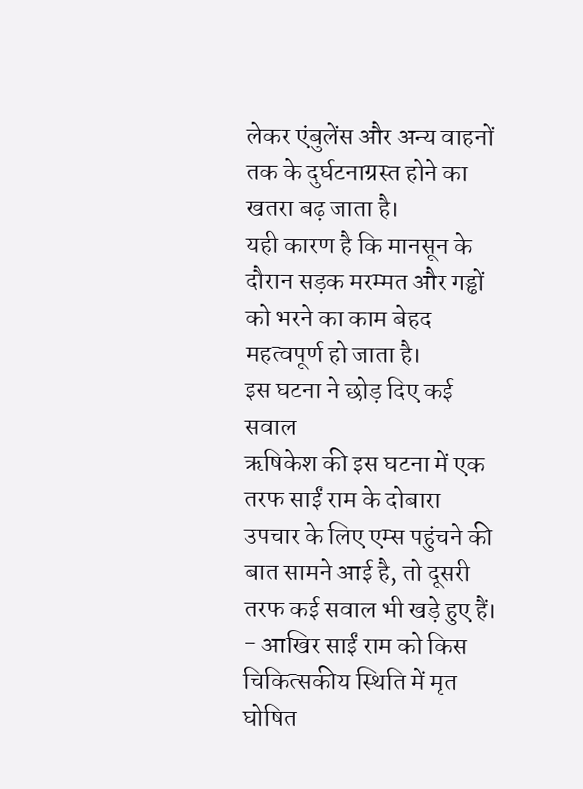लेकर एंबुलेंस और अन्य वाहनों तक के दुर्घटनाग्रस्त होने का खतरा बढ़ जाता है।
यही कारण है कि मानसून के दौरान सड़क मरम्मत और गड्ढों को भरने का काम बेहद महत्वपूर्ण हो जाता है।
इस घटना ने छोड़ दिए कई सवाल
ऋषिकेश की इस घटना में एक तरफ साईं राम के दोबारा उपचार के लिए एम्स पहुंचने की बात सामने आई है, तो दूसरी तरफ कई सवाल भी खड़े हुए हैं।
- आखिर साईं राम को किस चिकित्सकीय स्थिति में मृत घोषित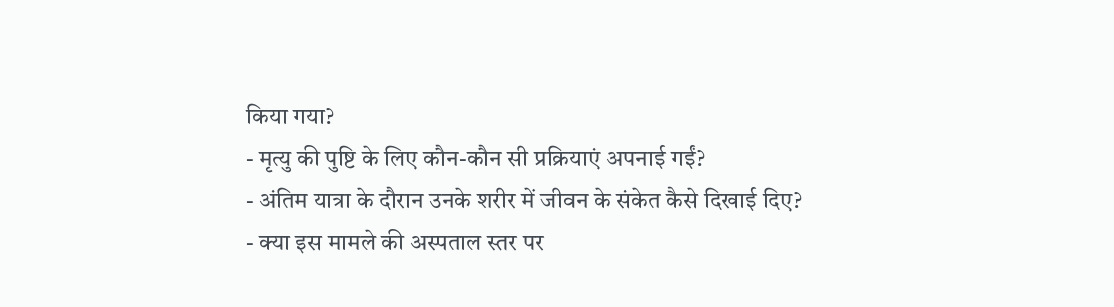किया गया?
- मृत्यु की पुष्टि के लिए कौन-कौन सी प्रक्रियाएं अपनाई गईं?
- अंतिम यात्रा के दौरान उनके शरीर में जीवन के संकेत कैसे दिखाई दिए?
- क्या इस मामले की अस्पताल स्तर पर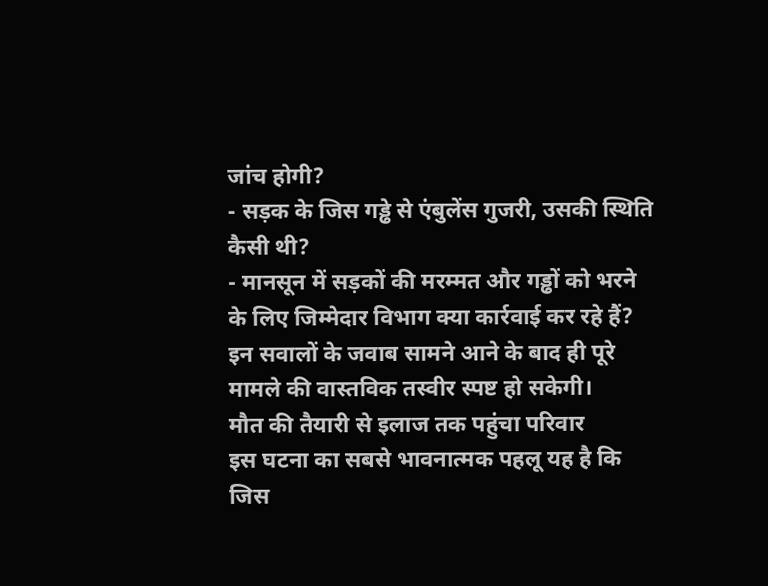जांच होगी?
- सड़क के जिस गड्ढे से एंबुलेंस गुजरी, उसकी स्थिति कैसी थी?
- मानसून में सड़कों की मरम्मत और गड्ढों को भरने के लिए जिम्मेदार विभाग क्या कार्रवाई कर रहे हैं?
इन सवालों के जवाब सामने आने के बाद ही पूरे मामले की वास्तविक तस्वीर स्पष्ट हो सकेगी।
मौत की तैयारी से इलाज तक पहुंचा परिवार
इस घटना का सबसे भावनात्मक पहलू यह है कि जिस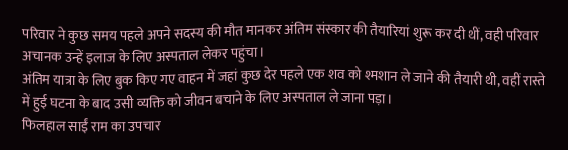परिवार ने कुछ समय पहले अपने सदस्य की मौत मानकर अंतिम संस्कार की तैयारियां शुरू कर दी थीं, वही परिवार अचानक उन्हें इलाज के लिए अस्पताल लेकर पहुंचा।
अंतिम यात्रा के लिए बुक किए गए वाहन में जहां कुछ देर पहले एक शव को श्मशान ले जाने की तैयारी थी, वहीं रास्ते में हुई घटना के बाद उसी व्यक्ति को जीवन बचाने के लिए अस्पताल ले जाना पड़ा।
फिलहाल साईं राम का उपचार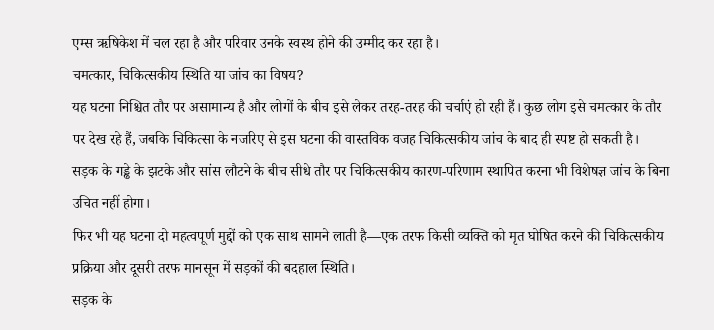एम्स ऋषिकेश में चल रहा है और परिवार उनके स्वस्थ होने की उम्मीद कर रहा है।
चमत्कार, चिकित्सकीय स्थिति या जांच का विषय?
यह घटना निश्चित तौर पर असामान्य है और लोगों के बीच इसे लेकर तरह-तरह की चर्चाएं हो रही हैं। कुछ लोग इसे चमत्कार के तौर पर देख रहे हैं, जबकि चिकित्सा के नजरिए से इस घटना की वास्तविक वजह चिकित्सकीय जांच के बाद ही स्पष्ट हो सकती है।
सड़क के गड्ढे के झटके और सांस लौटने के बीच सीधे तौर पर चिकित्सकीय कारण-परिणाम स्थापित करना भी विशेषज्ञ जांच के बिना उचित नहीं होगा।
फिर भी यह घटना दो महत्वपूर्ण मुद्दों को एक साथ सामने लाती है—एक तरफ किसी व्यक्ति को मृत घोषित करने की चिकित्सकीय प्रक्रिया और दूसरी तरफ मानसून में सड़कों की बदहाल स्थिति।
सड़क के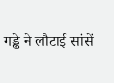गड्ढे ने लौटाई सांसें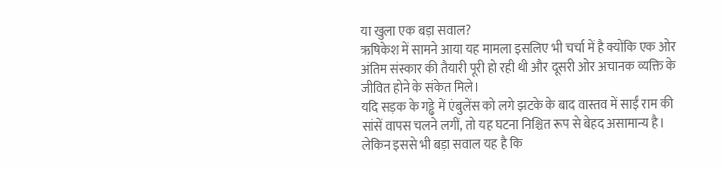या खुला एक बड़ा सवाल?
ऋषिकेश में सामने आया यह मामला इसलिए भी चर्चा में है क्योंकि एक ओर अंतिम संस्कार की तैयारी पूरी हो रही थी और दूसरी ओर अचानक व्यक्ति के जीवित होने के संकेत मिले।
यदि सड़क के गड्ढे में एंबुलेंस को लगे झटके के बाद वास्तव में साईं राम की सांसें वापस चलने लगीं, तो यह घटना निश्चित रूप से बेहद असामान्य है। लेकिन इससे भी बड़ा सवाल यह है कि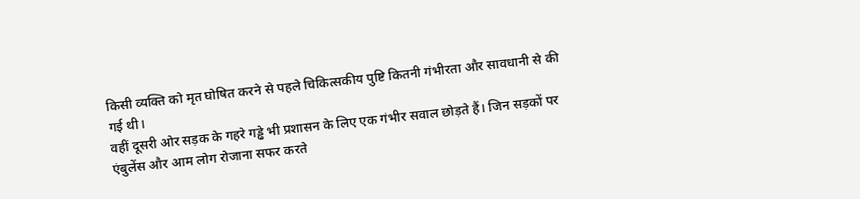किसी व्यक्ति को मृत घोषित करने से पहले चिकित्सकीय पुष्टि कितनी गंभीरता और सावधानी से की गई थी।
वहीं दूसरी ओर सड़क के गहरे गड्ढे भी प्रशासन के लिए एक गंभीर सवाल छोड़ते हैं। जिन सड़कों पर एंबुलेंस और आम लोग रोजाना सफर करते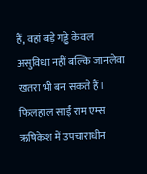हैं, वहां बड़े गड्ढे केवल असुविधा नहीं बल्कि जानलेवा खतरा भी बन सकते हैं।
फिलहाल साईं राम एम्स ऋषिकेश में उपचाराधीन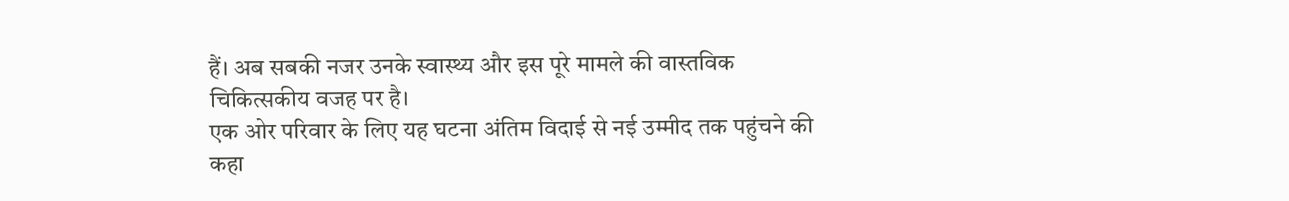हैं। अब सबकी नजर उनके स्वास्थ्य और इस पूरे मामले की वास्तविक चिकित्सकीय वजह पर है।
एक ओर परिवार के लिए यह घटना अंतिम विदाई से नई उम्मीद तक पहुंचने की कहा